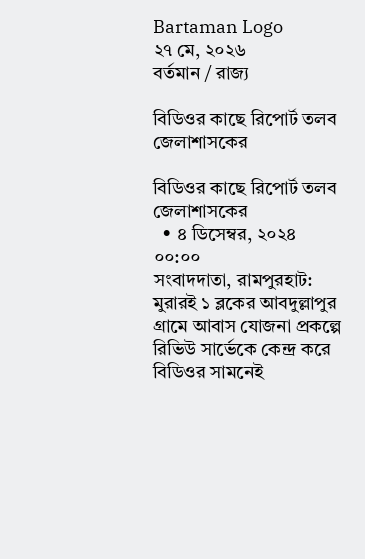Bartaman Logo
২৭ মে, ২০২৬
বর্তমান / রাজ্য

বিডিওর কাছে রিপোর্ট তলব জেলাশাসকের

বিডিওর কাছে রিপোর্ট তলব জেলাশাসকের
  • ৪ ডিসেম্বর, ২০২৪ ০০:০০
সংবাদদাতা, রামপুরহাট: মুরারই ১ ব্লকের আবদুল্লাপুর গ্রামে আবাস যোজনা প্রকল্পে রিভিউ সার্ভেকে কেন্দ্র করে বিডিওর সামনেই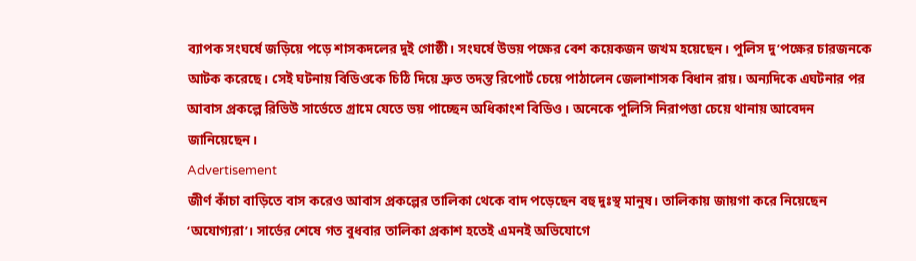ব্যাপক সংঘর্ষে জড়িয়ে পড়ে শাসকদলের দুই গোষ্ঠী। সংঘর্ষে উভয় পক্ষের বেশ কয়েকজন জখম হয়েছেন। পুলিস দু’পক্ষের চারজনকে আটক করেছে। সেই ঘটনায় বিডিওকে চিঠি দিয়ে দ্রুত তদন্ত রিপোর্ট চেয়ে পাঠালেন জেলাশাসক বিধান রায়। অন্যদিকে এঘটনার পর আবাস প্রকল্পে রিভিউ সার্ভেতে গ্রামে যেতে ভয় পাচ্ছেন অধিকাংশ বিডিও। অনেকে পুলিসি নিরাপত্তা চেয়ে থানায় আবেদন জানিয়েছেন।
Advertisement
জীর্ণ কাঁচা বাড়িতে বাস করেও আবাস প্রকল্পের তালিকা থেকে বাদ পড়েছেন বহু দুঃস্থ মানুষ। তালিকায় জায়গা করে নিয়েছেন ‘অযোগ্যরা’। সার্ভের শেষে গত বুধবার তালিকা প্রকাশ হতেই এমনই অভিযোগে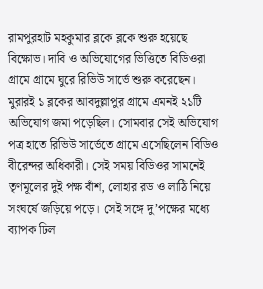রামপুরহাট মহকুমার ব্লকে ব্লকে শুরু হয়েছে বিক্ষোভ। দাবি ও অভিযোগের ভিত্তিতে বিডিওরা গ্রামে গ্রামে ঘুরে রিভিউ সার্ভে শুরু করেছেন। মুরারই ১ ব্লকের আবদুল্লাপুর গ্রামে এমনই ২১টি অভিযোগ জমা পড়েছিল। সোমবার সেই অভিযোগ পত্র হাতে রিভিউ সার্ভেতে গ্রামে এসেছিলেন বিডিও বীরেন্দর অধিকারী। সেই সময় বিডিওর সামনেই তৃণমূলের দুই পক্ষ বাঁশ, লোহার রড ও লাঠি নিয়ে সংঘর্ষে জড়িয়ে পড়ে। সেই সঙ্গে দু’পক্ষের মধ্যে ব্যাপক ঢিল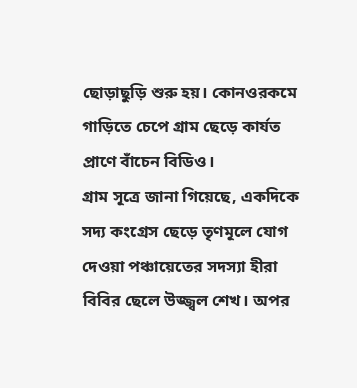ছোড়াছুড়ি শুরু হয়। কোনওরকমে গাড়িতে চেপে গ্রাম ছেড়ে কার্যত প্রাণে বাঁচেন বিডিও।
গ্রাম সূত্রে জানা গিয়েছে, একদিকে সদ্য কংগ্রেস ছেড়ে তৃণমূলে যোগ দেওয়া পঞ্চায়েতের সদস্যা হীরা বিবির ছেলে উজ্জ্বল শেখ। অপর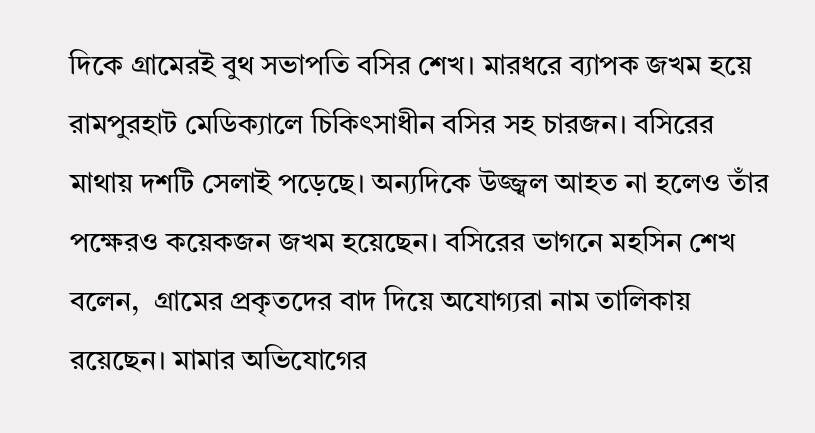দিকে গ্রামেরই বুথ সভাপতি বসির শেখ। মারধরে ব্যাপক জখম হয়ে রামপুরহাট মেডিক্যালে চিকিৎসাধীন বসির সহ চারজন। বসিরের মাথায় দশটি সেলাই পড়েছে। অন্যদিকে উজ্জ্বল আহত না হলেও তাঁর পক্ষেরও কয়েকজন জখম হয়েছেন। বসিরের ভাগনে মহসিন শেখ বলেন,  গ্রামের প্রকৃতদের বাদ দিয়ে অযোগ্যরা নাম তালিকায় রয়েছেন। মামার অভিযোগের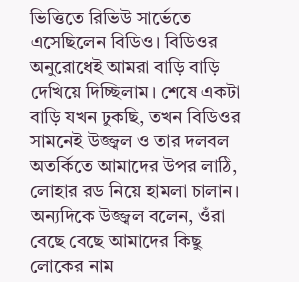ভিত্তিতে রিভিউ সার্ভেতে এসেছিলেন বিডিও। বিডিওর অনুরোধেই আমরা বাড়ি বাড়ি দেখিয়ে দিচ্ছিলাম। শেষে একটা বাড়ি যখন ঢুকছি, তখন বিডিওর সামনেই উজ্জ্বল ও তার দলবল অতর্কিতে আমাদের উপর লাঠি, লোহার রড নিয়ে হামলা চালান।
অন্যদিকে উজ্জ্বল বলেন, ওঁরা বেছে বেছে আমাদের কিছু লোকের নাম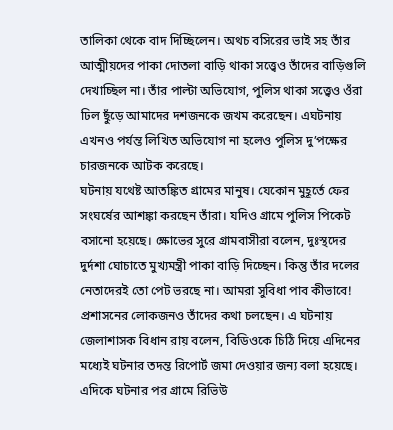তালিকা থেকে বাদ দিচ্ছিলেন। অথচ বসিরের ভাই সহ তাঁর আত্মীয়দের পাকা দোতলা বাড়ি থাকা সত্ত্বেও তাঁদের বাড়িগুলি দেখাচ্ছিল না। তাঁর পাল্টা অভিযোগ, পুলিস থাকা সত্ত্বেও ওঁরা ঢিল ছুঁড়ে আমাদের দশজনকে জখম করেছেন। এঘটনায় এখনও পর্যন্ত লিখিত অভিযোগ না হলেও পুলিস দু’পক্ষের চারজনকে আটক করেছে।
ঘটনায় যথেষ্ট আতঙ্কিত গ্রামের মানুষ। যেকোন মুহূর্তে ফের সংঘর্ষের আশঙ্কা করছেন তাঁরা। যদিও গ্রামে পুলিস পিকেট বসানো হয়েছে। ক্ষোভের সুরে গ্রামবাসীরা বলেন, দুঃস্থদের দুর্দশা ঘোচাতে মুখ্যমন্ত্রী পাকা বাড়ি দিচ্ছেন। কিন্তু তাঁর দলের নেতাদেরই তো পেট ভরছে না। আমরা সুবিধা পাব কীভাবে! প্রশাসনের লোকজনও তাঁদের কথা চলছেন। এ ঘটনায় জেলাশাসক বিধান রায় বলেন, বিডিওকে চিঠি দিয়ে এদিনের মধ্যেই ঘটনার তদন্ত রিপোর্ট জমা দেওয়ার জন্য বলা হয়েছে। এদিকে ঘটনার পর গ্রামে রিভিউ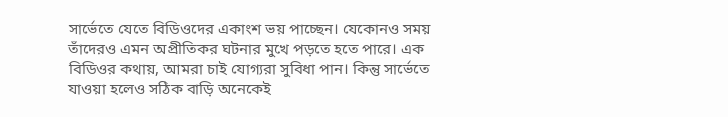সার্ভেতে যেতে বিডিওদের একাংশ ভয় পাচ্ছেন। যেকোনও সময় তাঁদেরও এমন অপ্রীতিকর ঘটনার মুখে পড়তে হতে পারে। এক বিডিওর কথায়, আমরা চাই যোগ্যরা সুবিধা পান। কিন্তু সার্ভেতে যাওয়া হলেও সঠিক বাড়ি অনেকেই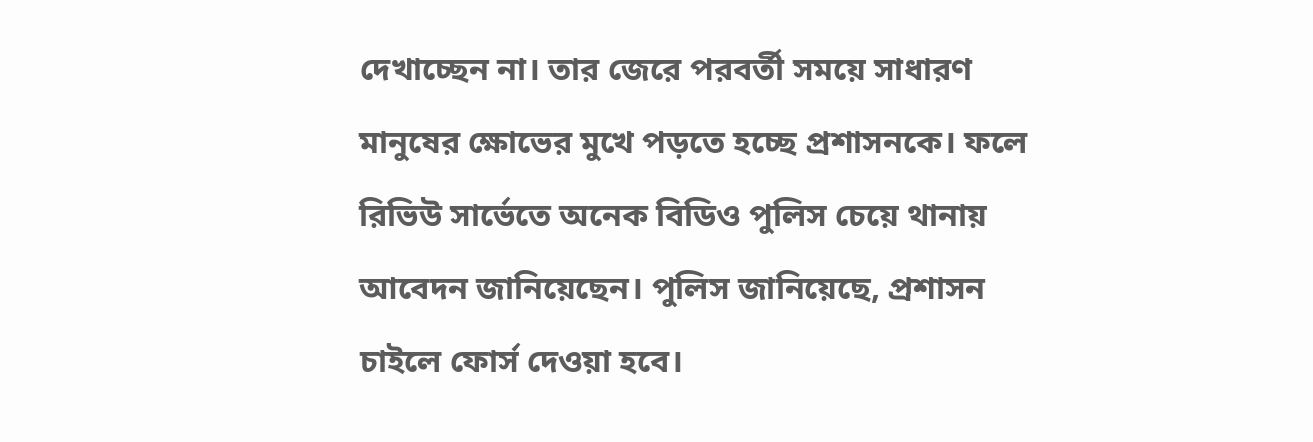দেখাচ্ছেন না। তার জেরে পরবর্তী সময়ে সাধারণ মানুষের ক্ষোভের মুখে পড়তে হচ্ছে প্রশাসনকে। ফলে রিভিউ সার্ভেতে অনেক বিডিও পুলিস চেয়ে থানায় আবেদন জানিয়েছেন। পুলিস জানিয়েছে, প্রশাসন চাইলে ফোর্স দেওয়া হবে।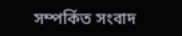সম্পর্কিত সংবাদ